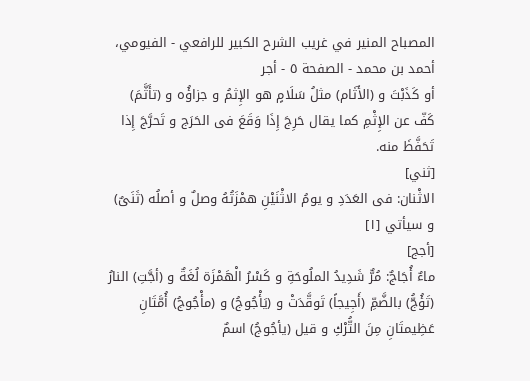المصباح المنير في غريب الشرح الكبير للرافعي - الفيومي، أحمد بن محمد - الصفحة ٥ - أجر
أو كَذَبْتَ و (الأَثَام) مثلُ سَلَامٍ هو الإِثمُ و جزاؤُه و (تأَثَّمَ) كَفّ عن الإِثْمِ كما يقال حَرِجَ إِذَا وَقَعَ فى الحَرَج و تَحرَّجَ إِذا تَحَفَّظَ منه.
[ثني]
الاثْنان: فى العَدَدِ و يومُ الاثْنَيْنِ همْزَتُهُ وصلٌ و أصلُه (ثَنَىٌ) و سيأتي [١]
[أجج]
ماءٌ أُجَاجٌ: مُرٌّ شَدِيدُ الملُوحَةِ و كَسْرُ الْهَمْزَة لُغَةٌ و (أجَّتِ) النارُ (تَؤُجُّ) بالضَّمِّ (أَجِيجاً) تَوقَّدَتْ و (يَأْجُوجُ) و (مأْجُوجُ) أُمَّتَانِ عَظِيمتَانِ مِنَ التُّرْكِ و قيل (يأجُوجُ) اسمٌ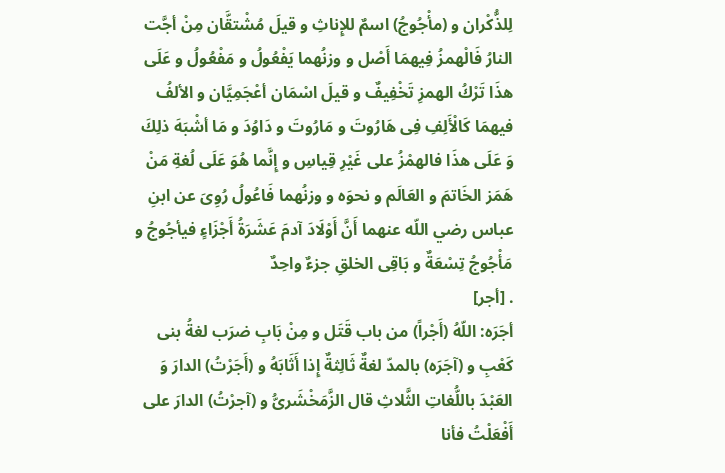لِلذُّكْران و (مأْجُوجُ) اسمٌ للإِناثِ و قيلَ مُشْتقَّان مِنْ أجَّت النارُ فَالْهمزُ فِيهمَا أَصْل و وزنُهما يَفْعُولُ و مَفْعُولُ و عَلَى هذَا تَرْكُ الهمزِ تَخْفِيفٌ و قيلَ اسْمَان أعْجَمِيَّان و الألفُ فيهمَا كَالْأَلِفِ فِى هَارُوتَ و مَارُوتَ و دَاوُدَ و مَا أشْبَهَ ذلِكَ وَ عَلَى هذَا فالهمْزُ على غَيْرِ قِياسِ و إِنَّما هُوَ عَلَى لُغةِ مَنْ هَمَز الخَاتمَ و العَالَم و نحوَه و وزنُهما فَاعُولُ رُوِىَ عن ابنِ عباس رضي اللّه عنهما أَنَّ أَوْلَادَ آدمَ عَشَرَةُ أَجْزَاءٍ فيأجُوجُ و مَأْجُوجُ تِسْعَةٌ و بَاقِى الخلقِ جزءٌ واحِدٌ
. [أجر]
أجَرَه: اللّهُ (أَجْراً) من باب قَتَل و مِنْ بَابِ ضرَب لغةُ بنى كَعْبِ و (آجَرَه) بالمدّ لغةٌ ثَالِثةٌ إِذا أَثَابَهُ و (أَجَرْتُ) الدارَ وَ العَبْدَ باللُّغاتِ الثَّلاثِ قال الزَّمَخْشَرىُّ و (آجرْتُ) الدارَ على أَفْعَلْتُ فأنا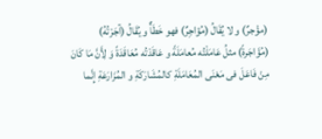(مؤْجرٌ) و لا يُقَالُ (مُؤاجِرٌ) فهو خَطَأٌ و يُقَالُ (آجَرْتُهُ) (مُؤَاجَرةً) مثلُ عَامَلْتُه مُعامَلَةً و عَاقَدْتُه مُعَاقَدَةً وَ لِأَنَّ مَا كَانَ مِنْ فَاعَلَ فى مَعْنَى المُعَامَلَةِ كالمُشَارَكَةِ و المُزَارَعَةِ إِنَّما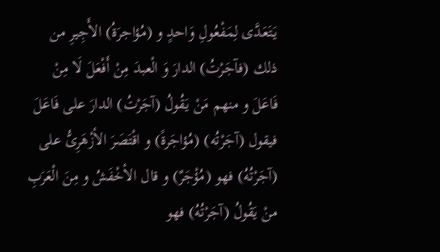يَتَعَدَّى لِمَفْعُولِ وَاحدٍ و (مُؤاجرَةُ) الأَجِيرِ من ذلك (فآجَرْتُ) الدارَ وَ الْعبدَ مِنْ أَفْعَلَ لَا مِنْ فَاعَلَ و منهم مَنْ يَقُولُ (آجَرْتُ) الدارَ على فَاعَلَ فيقول (آجَرْتُه) (مُؤاجَرةً) و اقْتَصَرَ الأزْهَرِىُّ على (آجَرْتُهُ) فهو (مُؤْجَرٌ) و قال الأخْفَشُ و مِنَ الْعَرَبِ منْ يَقُولُ (آجَرْتُهُ) فهو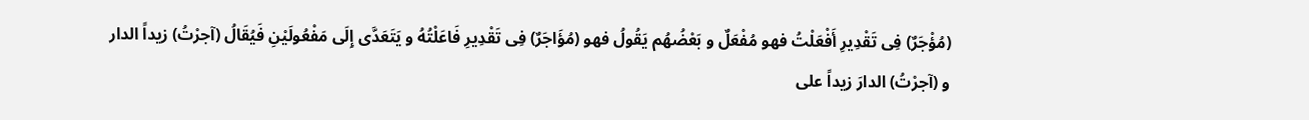(مُؤْجَرٌ) فِى تَقْدِيرِ أَفْعَلْتُ فهو مُفْعَلٌ و بَعْضُهُم يَقُولُ فهو (مُؤَاجَرٌ) فِى تَقْدِيرِ فَاعَلْتُهُ و يَتَعَدَّى إِلَى مَفْعُولَيْنِ فَيُقَالُ (آجرْتُ) زيداً الدار و (آجرْتُ) الدارَ زيداً على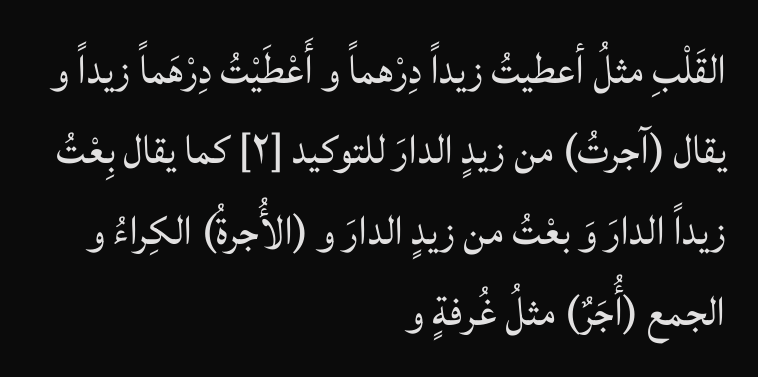القَلْبِ مثلُ أعطيتُ زيداً دِرْهماً و أَعْطَيْتُ دِرْهَماً زيداً و يقال (آجرتُ) من زيدٍ الدارَ للتوكيد [٢] كما يقال بِعْتُ زيداً الدارَ وَ بعْتُ من زيدٍ الدارَ و (الأُجرةُ) الكِراءُ و الجمع (أُجَرٌ) مثلُ غُرفةٍ و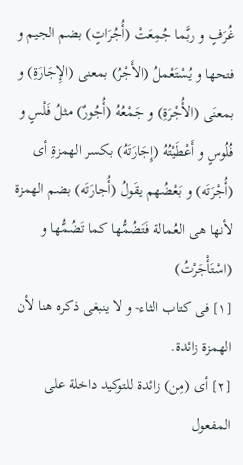غُرَفٍ و ربَّما جُمِعَتْ (أُجُرَاتٍ) بضم الجيم و فتحها و يُسْتَعْملُ (الأَجْرُ) بمعنى (الإِجَارَةِ) و بمعنَى (الأُجْرَةِ) و جَمْعُهُ (أُجُورٌ) مثلُ فَلْسٍ و فُلُوسٍ و أَعْطَيْتُهُ (إِجَارَتَهُ) بكسر الهمزةِ أى (أُجْرَتَه) و بَعْضُهم يقَولُ (أُجارَتَه) بضم الهمزة لأنها هى العُمالة فَتَضُمُّها كما تَضُمُّها و (اسْتَأْجَرْتُ)
[١] فى كتاب الثاء- و لا ينبغى ذكره هنا لأن الهمزة زائدة.
[٢] أى (مِن) زائدة للتوكيد داخلة على المفعول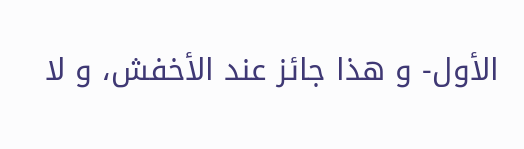الأول- و هذا جائز عند الأخفش، و لا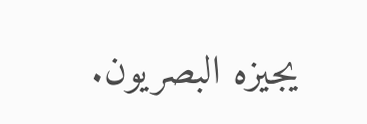يجيزه البصريون.